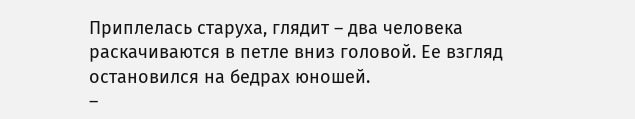Приплелась старуха, глядит – два человека раскачиваются в петле вниз головой. Ее взгляд остановился на бедрах юношей.
–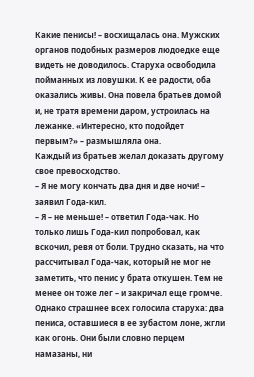Какие пенисы! – восхищалась она. Мужских органов подобных размеров людоедке еще видеть не доводилось. Старуха освободила пойманных из ловушки. К ее радости, оба оказались живы. Она повела братьев домой и, не тратя времени даром, устроилась на лежанке. «Интересно, кто подойдет первым?» – размышляла она.
Каждый из братьев желал доказать другому свое превосходство.
– Я не могу кончать два дня и две ночи! – заявил Года-кил.
– Я – не меньше! – ответил Года-чак. Но только лишь Года-кил попробовал, как вскочил, ревя от боли. Трудно сказать, на что рассчитывал Года-чак, который не мог не заметить, что пенис у брата откушен. Тем не менее он тоже лег – и закричал еще громче. Однако страшнее всех голосила старуха: два пениса, оставшиеся в ее зубастом лоне, жгли как огонь. Они были словно перцем намазаны, ни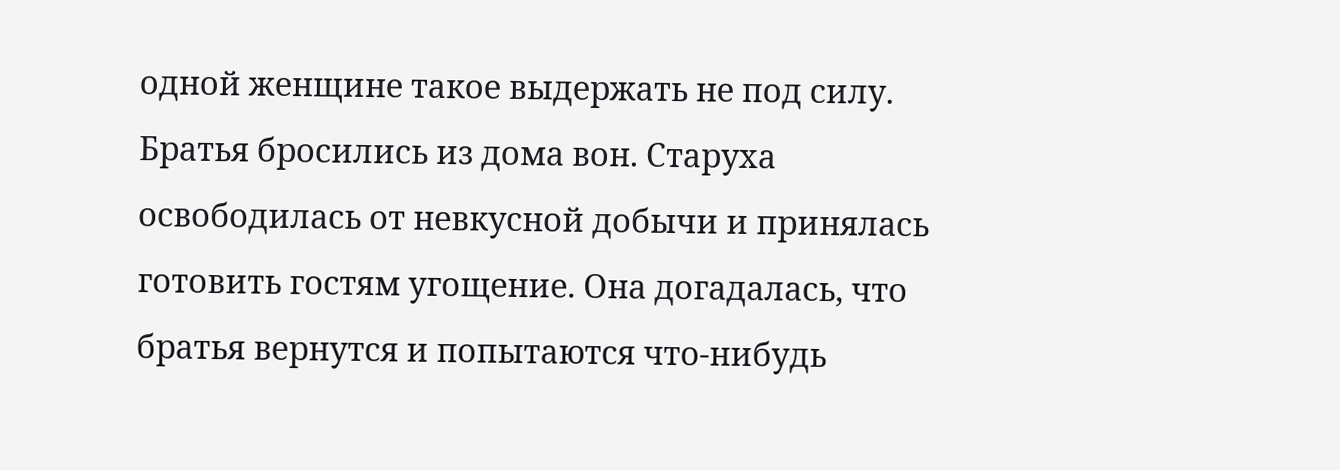одной женщине такое выдержать не под силу.
Братья бросились из дома вон. Старуха освободилась от невкусной добычи и принялась готовить гостям угощение. Она догадалась, что братья вернутся и попытаются что-нибудь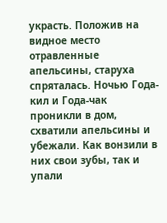украсть. Положив на видное место отравленные апельсины, старуха спряталась. Ночью Года-кил и Года-чак проникли в дом, схватили апельсины и убежали. Как вонзили в них свои зубы, так и упали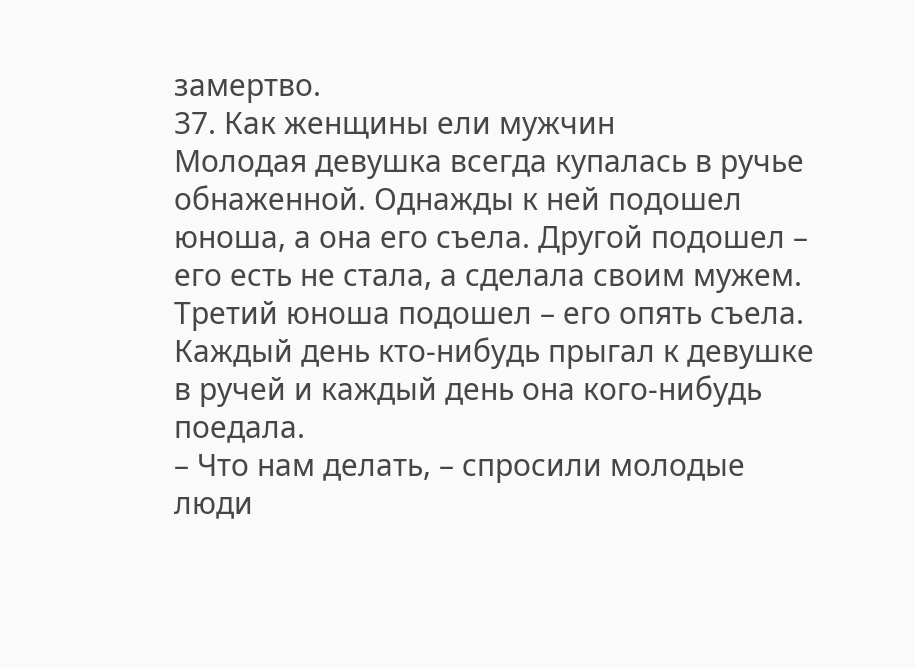замертво.
37. Как женщины ели мужчин
Молодая девушка всегда купалась в ручье обнаженной. Однажды к ней подошел юноша, а она его съела. Другой подошел – его есть не стала, а сделала своим мужем. Третий юноша подошел – его опять съела. Каждый день кто-нибудь прыгал к девушке в ручей и каждый день она кого-нибудь поедала.
– Что нам делать, – спросили молодые люди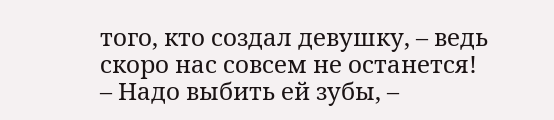того, кто создал девушку, – ведь скоро нас совсем не останется!
– Надо выбить ей зубы, –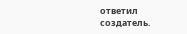ответил создатель.